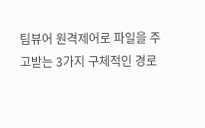팀뷰어 원격제어로 파일을 주고받는 3가지 구체적인 경로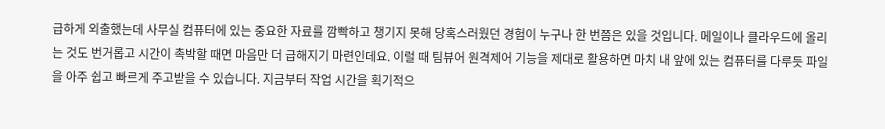급하게 외출했는데 사무실 컴퓨터에 있는 중요한 자료를 깜빡하고 챙기지 못해 당혹스러웠던 경험이 누구나 한 번쯤은 있을 것입니다. 메일이나 클라우드에 올리는 것도 번거롭고 시간이 촉박할 때면 마음만 더 급해지기 마련인데요. 이럴 때 팀뷰어 원격제어 기능을 제대로 활용하면 마치 내 앞에 있는 컴퓨터를 다루듯 파일을 아주 쉽고 빠르게 주고받을 수 있습니다. 지금부터 작업 시간을 획기적으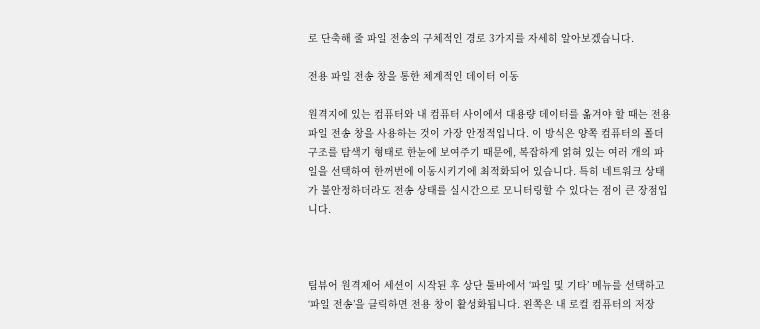로 단축해 줄 파일 전송의 구체적인 경로 3가지를 자세히 알아보겠습니다.

전용 파일 전송 창을 통한 체계적인 데이터 이동

원격지에 있는 컴퓨터와 내 컴퓨터 사이에서 대용량 데이터를 옮겨야 할 때는 전용 파일 전송 창을 사용하는 것이 가장 안정적입니다. 이 방식은 양쪽 컴퓨터의 폴더 구조를 탐색기 형태로 한눈에 보여주기 때문에, 복잡하게 얽혀 있는 여러 개의 파일을 선택하여 한꺼번에 이동시키기에 최적화되어 있습니다. 특히 네트워크 상태가 불안정하더라도 전송 상태를 실시간으로 모니터링할 수 있다는 점이 큰 장점입니다.



팀뷰어 원격제어 세션이 시작된 후 상단 툴바에서 ‘파일 및 기타’ 메뉴를 선택하고 ‘파일 전송’을 클릭하면 전용 창이 활성화됩니다. 왼쪽은 내 로컬 컴퓨터의 저장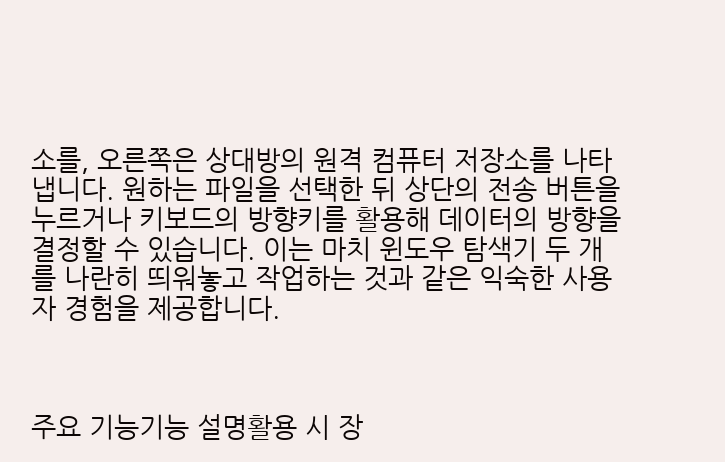소를, 오른쪽은 상대방의 원격 컴퓨터 저장소를 나타냅니다. 원하는 파일을 선택한 뒤 상단의 전송 버튼을 누르거나 키보드의 방향키를 활용해 데이터의 방향을 결정할 수 있습니다. 이는 마치 윈도우 탐색기 두 개를 나란히 띄워놓고 작업하는 것과 같은 익숙한 사용자 경험을 제공합니다.



주요 기능기능 설명활용 시 장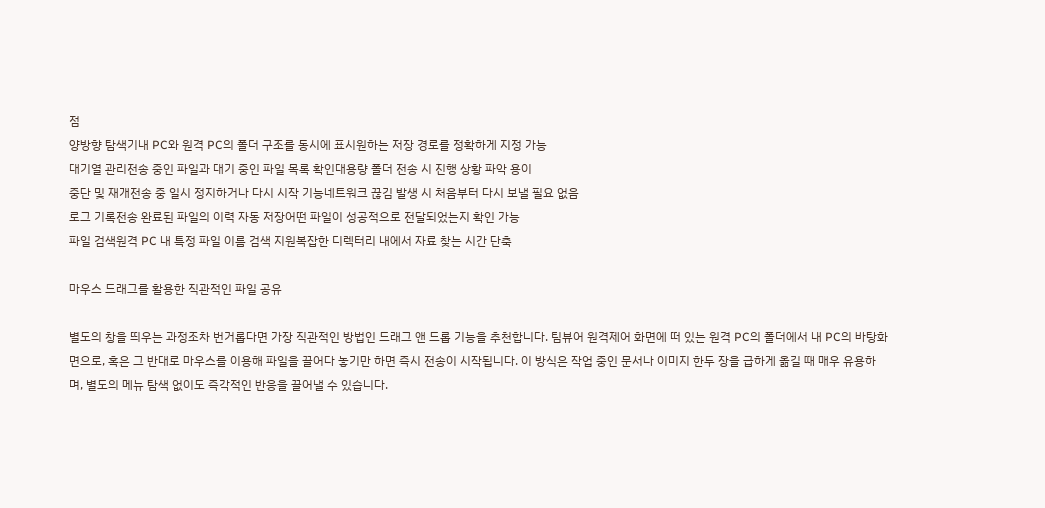점
양방향 탐색기내 PC와 원격 PC의 폴더 구조를 동시에 표시원하는 저장 경로를 정확하게 지정 가능
대기열 관리전송 중인 파일과 대기 중인 파일 목록 확인대용량 폴더 전송 시 진행 상황 파악 용이
중단 및 재개전송 중 일시 정지하거나 다시 시작 기능네트워크 끊김 발생 시 처음부터 다시 보낼 필요 없음
로그 기록전송 완료된 파일의 이력 자동 저장어떤 파일이 성공적으로 전달되었는지 확인 가능
파일 검색원격 PC 내 특정 파일 이름 검색 지원복잡한 디렉터리 내에서 자료 찾는 시간 단축

마우스 드래그를 활용한 직관적인 파일 공유

별도의 창을 띄우는 과정조차 번거롭다면 가장 직관적인 방법인 드래그 앤 드롭 기능을 추천합니다. 팀뷰어 원격제어 화면에 떠 있는 원격 PC의 폴더에서 내 PC의 바탕화면으로, 혹은 그 반대로 마우스를 이용해 파일을 끌어다 놓기만 하면 즉시 전송이 시작됩니다. 이 방식은 작업 중인 문서나 이미지 한두 장을 급하게 옮길 때 매우 유용하며, 별도의 메뉴 탐색 없이도 즉각적인 반응을 끌어낼 수 있습니다.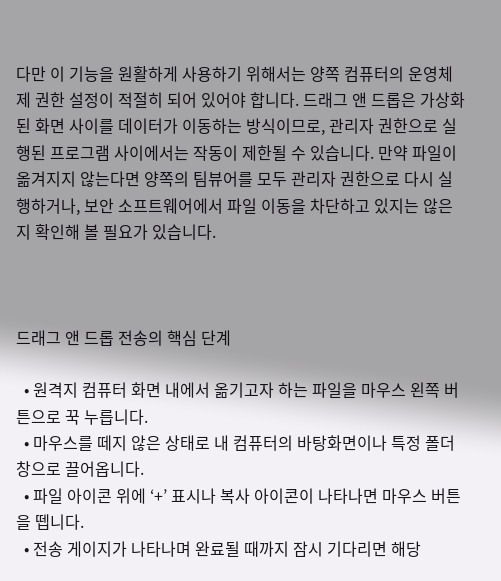다만 이 기능을 원활하게 사용하기 위해서는 양쪽 컴퓨터의 운영체제 권한 설정이 적절히 되어 있어야 합니다. 드래그 앤 드롭은 가상화된 화면 사이를 데이터가 이동하는 방식이므로, 관리자 권한으로 실행된 프로그램 사이에서는 작동이 제한될 수 있습니다. 만약 파일이 옮겨지지 않는다면 양쪽의 팀뷰어를 모두 관리자 권한으로 다시 실행하거나, 보안 소프트웨어에서 파일 이동을 차단하고 있지는 않은지 확인해 볼 필요가 있습니다.



드래그 앤 드롭 전송의 핵심 단계

  • 원격지 컴퓨터 화면 내에서 옮기고자 하는 파일을 마우스 왼쪽 버튼으로 꾹 누릅니다.
  • 마우스를 떼지 않은 상태로 내 컴퓨터의 바탕화면이나 특정 폴더 창으로 끌어옵니다.
  • 파일 아이콘 위에 ‘+’ 표시나 복사 아이콘이 나타나면 마우스 버튼을 뗍니다.
  • 전송 게이지가 나타나며 완료될 때까지 잠시 기다리면 해당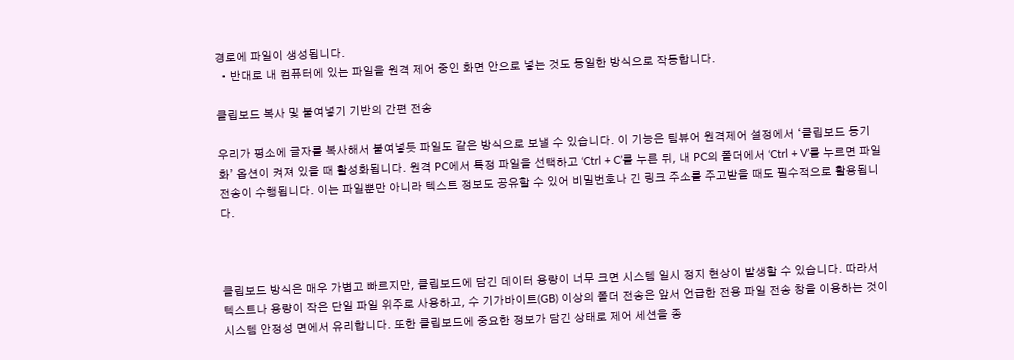경로에 파일이 생성됩니다.
  • 반대로 내 컴퓨터에 있는 파일을 원격 제어 중인 화면 안으로 넣는 것도 동일한 방식으로 작동합니다.

클립보드 복사 및 붙여넣기 기반의 간편 전송

우리가 평소에 글자를 복사해서 붙여넣듯 파일도 같은 방식으로 보낼 수 있습니다. 이 기능은 팀뷰어 원격제어 설정에서 ‘클립보드 동기화’ 옵션이 켜져 있을 때 활성화됩니다. 원격 PC에서 특정 파일을 선택하고 ‘Ctrl + C’를 누른 뒤, 내 PC의 폴더에서 ‘Ctrl + V’를 누르면 파일 전송이 수행됩니다. 이는 파일뿐만 아니라 텍스트 정보도 공유할 수 있어 비밀번호나 긴 링크 주소를 주고받을 때도 필수적으로 활용됩니다.



클립보드 방식은 매우 가볍고 빠르지만, 클립보드에 담긴 데이터 용량이 너무 크면 시스템 일시 정지 현상이 발생할 수 있습니다. 따라서 텍스트나 용량이 작은 단일 파일 위주로 사용하고, 수 기가바이트(GB) 이상의 폴더 전송은 앞서 언급한 전용 파일 전송 창을 이용하는 것이 시스템 안정성 면에서 유리합니다. 또한 클립보드에 중요한 정보가 담긴 상태로 제어 세션을 종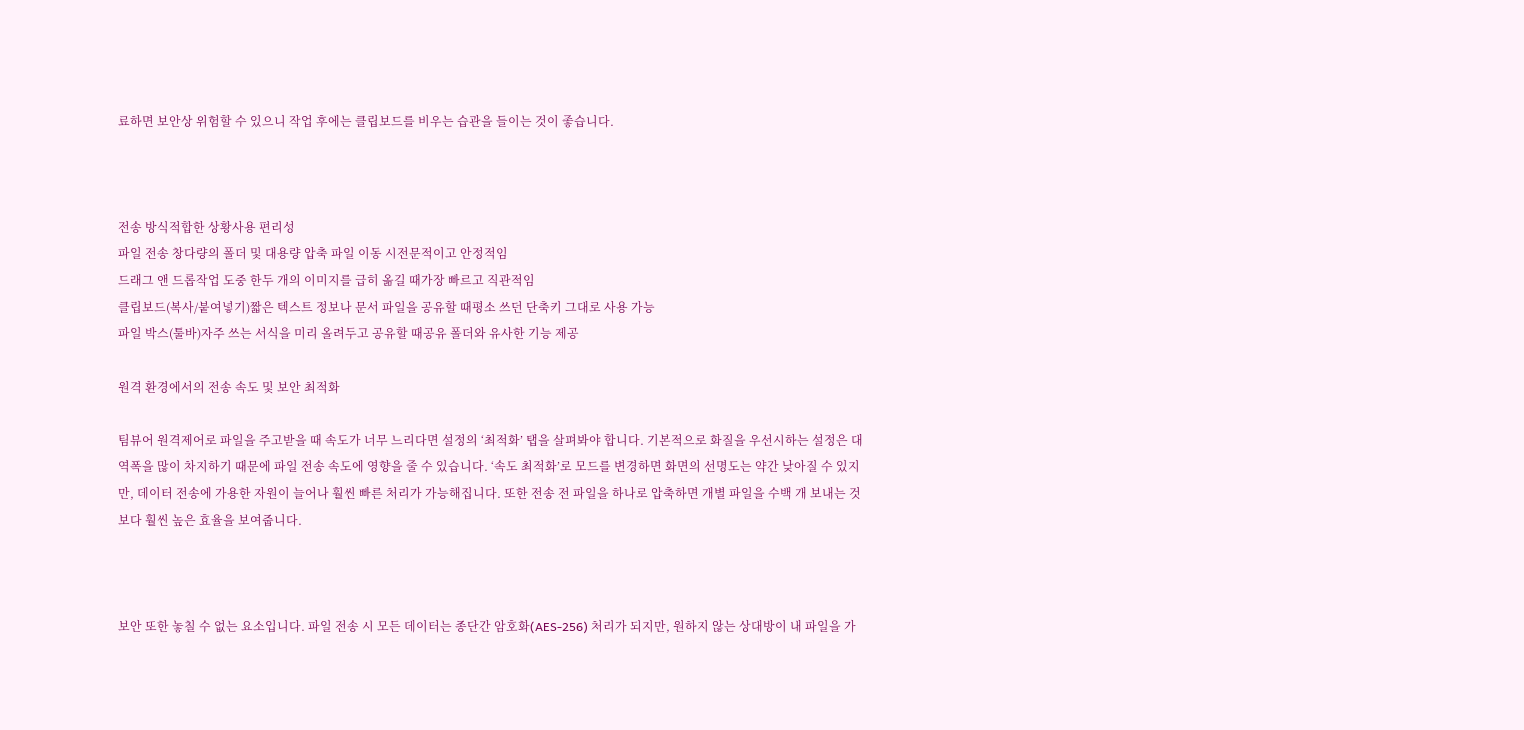료하면 보안상 위험할 수 있으니 작업 후에는 클립보드를 비우는 습관을 들이는 것이 좋습니다.



전송 방식적합한 상황사용 편리성
파일 전송 창다량의 폴더 및 대용량 압축 파일 이동 시전문적이고 안정적임
드래그 앤 드롭작업 도중 한두 개의 이미지를 급히 옮길 때가장 빠르고 직관적임
클립보드(복사/붙여넣기)짧은 텍스트 정보나 문서 파일을 공유할 때평소 쓰던 단축키 그대로 사용 가능
파일 박스(툴바)자주 쓰는 서식을 미리 올려두고 공유할 때공유 폴더와 유사한 기능 제공

원격 환경에서의 전송 속도 및 보안 최적화

팀뷰어 원격제어로 파일을 주고받을 때 속도가 너무 느리다면 설정의 ‘최적화’ 탭을 살펴봐야 합니다. 기본적으로 화질을 우선시하는 설정은 대역폭을 많이 차지하기 때문에 파일 전송 속도에 영향을 줄 수 있습니다. ‘속도 최적화’로 모드를 변경하면 화면의 선명도는 약간 낮아질 수 있지만, 데이터 전송에 가용한 자원이 늘어나 훨씬 빠른 처리가 가능해집니다. 또한 전송 전 파일을 하나로 압축하면 개별 파일을 수백 개 보내는 것보다 훨씬 높은 효율을 보여줍니다.



보안 또한 놓칠 수 없는 요소입니다. 파일 전송 시 모든 데이터는 종단간 암호화(AES-256) 처리가 되지만, 원하지 않는 상대방이 내 파일을 가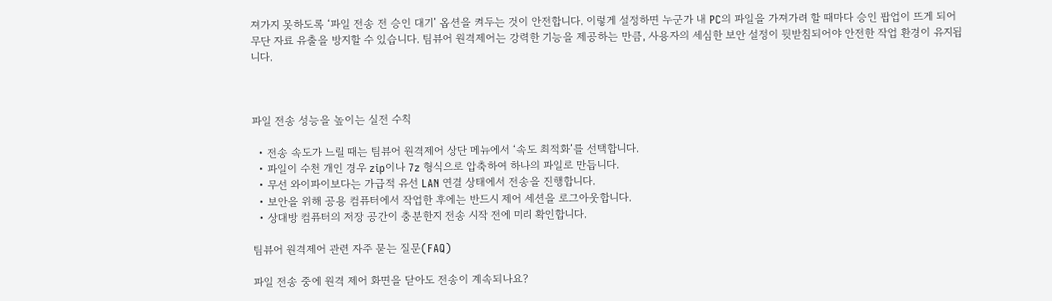져가지 못하도록 ‘파일 전송 전 승인 대기’ 옵션을 켜두는 것이 안전합니다. 이렇게 설정하면 누군가 내 PC의 파일을 가져가려 할 때마다 승인 팝업이 뜨게 되어 무단 자료 유출을 방지할 수 있습니다. 팀뷰어 원격제어는 강력한 기능을 제공하는 만큼, 사용자의 세심한 보안 설정이 뒷받침되어야 안전한 작업 환경이 유지됩니다.



파일 전송 성능을 높이는 실전 수칙

  • 전송 속도가 느릴 때는 팀뷰어 원격제어 상단 메뉴에서 ‘속도 최적화’를 선택합니다.
  • 파일이 수천 개인 경우 zip이나 7z 형식으로 압축하여 하나의 파일로 만듭니다.
  • 무선 와이파이보다는 가급적 유선 LAN 연결 상태에서 전송을 진행합니다.
  • 보안을 위해 공용 컴퓨터에서 작업한 후에는 반드시 제어 세션을 로그아웃합니다.
  • 상대방 컴퓨터의 저장 공간이 충분한지 전송 시작 전에 미리 확인합니다.

팀뷰어 원격제어 관련 자주 묻는 질문(FAQ)

파일 전송 중에 원격 제어 화면을 닫아도 전송이 계속되나요?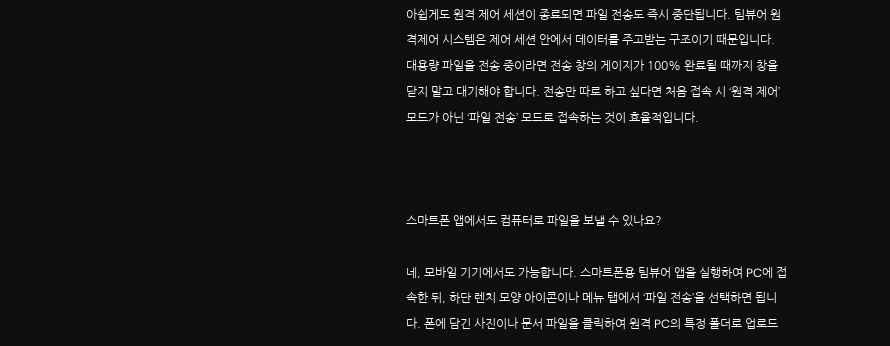아쉽게도 원격 제어 세션이 종료되면 파일 전송도 즉시 중단됩니다. 팀뷰어 원격제어 시스템은 제어 세션 안에서 데이터를 주고받는 구조이기 때문입니다. 대용량 파일을 전송 중이라면 전송 창의 게이지가 100% 완료될 때까지 창을 닫지 말고 대기해야 합니다. 전송만 따로 하고 싶다면 처음 접속 시 ‘원격 제어’ 모드가 아닌 ‘파일 전송’ 모드로 접속하는 것이 효율적입니다.



스마트폰 앱에서도 컴퓨터로 파일을 보낼 수 있나요?

네, 모바일 기기에서도 가능합니다. 스마트폰용 팀뷰어 앱을 실행하여 PC에 접속한 뒤, 하단 렌치 모양 아이콘이나 메뉴 탭에서 ‘파일 전송’을 선택하면 됩니다. 폰에 담긴 사진이나 문서 파일을 클릭하여 원격 PC의 특정 폴더로 업로드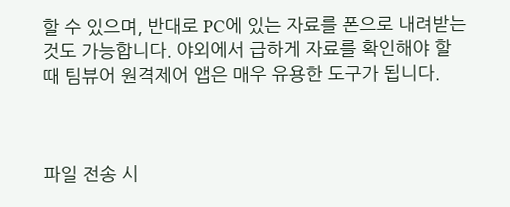할 수 있으며, 반대로 PC에 있는 자료를 폰으로 내려받는 것도 가능합니다. 야외에서 급하게 자료를 확인해야 할 때 팀뷰어 원격제어 앱은 매우 유용한 도구가 됩니다.



파일 전송 시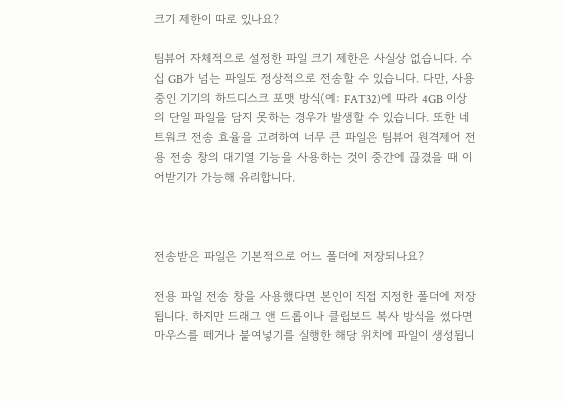크기 제한이 따로 있나요?

팀뷰어 자체적으로 설정한 파일 크기 제한은 사실상 없습니다. 수십 GB가 넘는 파일도 정상적으로 전송할 수 있습니다. 다만, 사용 중인 기기의 하드디스크 포맷 방식(예: FAT32)에 따라 4GB 이상의 단일 파일을 담지 못하는 경우가 발생할 수 있습니다. 또한 네트워크 전송 효율을 고려하여 너무 큰 파일은 팀뷰어 원격제어 전용 전송 창의 대기열 기능을 사용하는 것이 중간에 끊겼을 때 이어받기가 가능해 유리합니다.



전송받은 파일은 기본적으로 어느 폴더에 저장되나요?

전용 파일 전송 창을 사용했다면 본인이 직접 지정한 폴더에 저장됩니다. 하지만 드래그 앤 드롭이나 클립보드 복사 방식을 썼다면 마우스를 떼거나 붙여넣기를 실행한 해당 위치에 파일이 생성됩니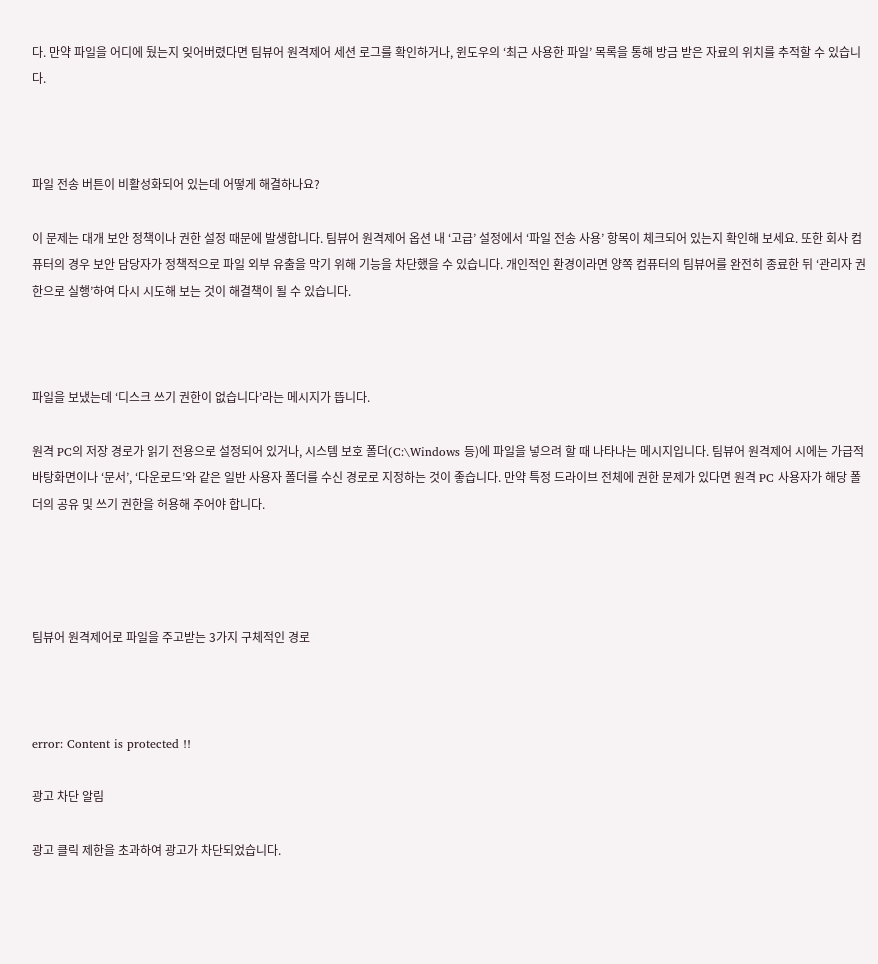다. 만약 파일을 어디에 뒀는지 잊어버렸다면 팀뷰어 원격제어 세션 로그를 확인하거나, 윈도우의 ‘최근 사용한 파일’ 목록을 통해 방금 받은 자료의 위치를 추적할 수 있습니다.



파일 전송 버튼이 비활성화되어 있는데 어떻게 해결하나요?

이 문제는 대개 보안 정책이나 권한 설정 때문에 발생합니다. 팀뷰어 원격제어 옵션 내 ‘고급’ 설정에서 ‘파일 전송 사용’ 항목이 체크되어 있는지 확인해 보세요. 또한 회사 컴퓨터의 경우 보안 담당자가 정책적으로 파일 외부 유출을 막기 위해 기능을 차단했을 수 있습니다. 개인적인 환경이라면 양쪽 컴퓨터의 팀뷰어를 완전히 종료한 뒤 ‘관리자 권한으로 실행’하여 다시 시도해 보는 것이 해결책이 될 수 있습니다.



파일을 보냈는데 ‘디스크 쓰기 권한이 없습니다’라는 메시지가 뜹니다.

원격 PC의 저장 경로가 읽기 전용으로 설정되어 있거나, 시스템 보호 폴더(C:\Windows 등)에 파일을 넣으려 할 때 나타나는 메시지입니다. 팀뷰어 원격제어 시에는 가급적 바탕화면이나 ‘문서’, ‘다운로드’와 같은 일반 사용자 폴더를 수신 경로로 지정하는 것이 좋습니다. 만약 특정 드라이브 전체에 권한 문제가 있다면 원격 PC 사용자가 해당 폴더의 공유 및 쓰기 권한을 허용해 주어야 합니다.




팀뷰어 원격제어로 파일을 주고받는 3가지 구체적인 경로



error: Content is protected !!

광고 차단 알림

광고 클릭 제한을 초과하여 광고가 차단되었습니다.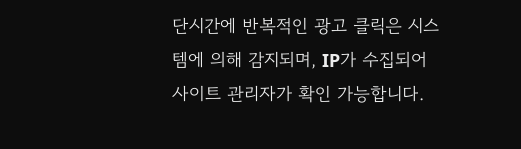단시간에 반복적인 광고 클릭은 시스템에 의해 감지되며, IP가 수집되어 사이트 관리자가 확인 가능합니다.